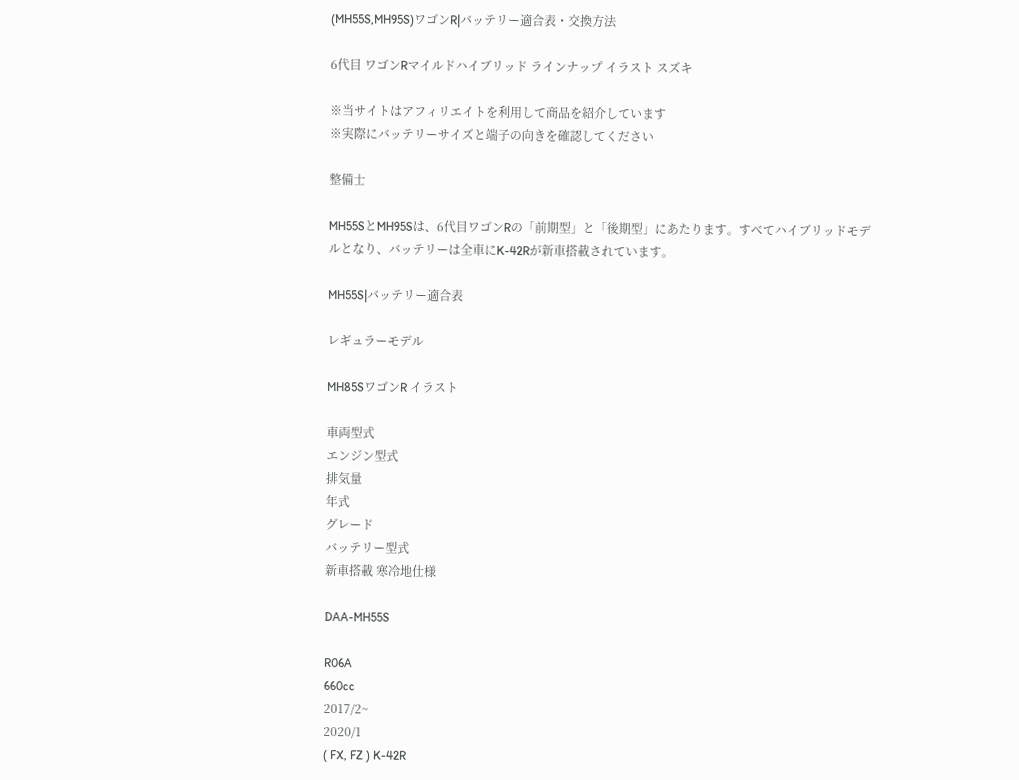(MH55S,MH95S)ワゴンR|バッテリー適合表・交換方法

6代目 ワゴンRマイルドハイブリッド ラインナップ イラスト スズキ

※当サイトはアフィリエイトを利用して商品を紹介しています
※実際にバッテリーサイズと端子の向きを確認してください

整備士

MH55SとMH95Sは、6代目ワゴンRの「前期型」と「後期型」にあたります。すべてハイブリッドモデルとなり、バッテリーは全車にK-42Rが新車搭載されています。

MH55S|バッテリー適合表

レギュラーモデル

MH85SワゴンR イラスト

車両型式
エンジン型式
排気量
年式
グレード
バッテリー型式
新車搭載 寒冷地仕様

DAA-MH55S

R06A
660cc
2017/2~
2020/1
( FX, FZ ) K-42R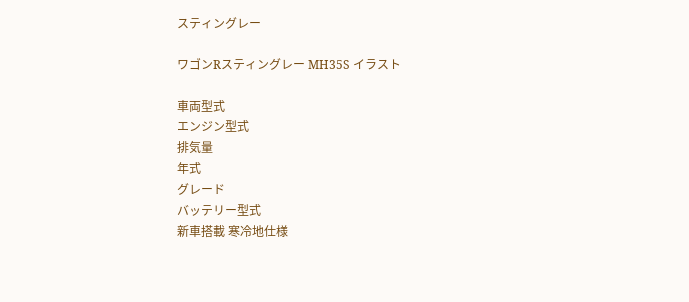スティングレー

ワゴンRスティングレー MH35S イラスト

車両型式
エンジン型式
排気量
年式
グレード
バッテリー型式
新車搭載 寒冷地仕様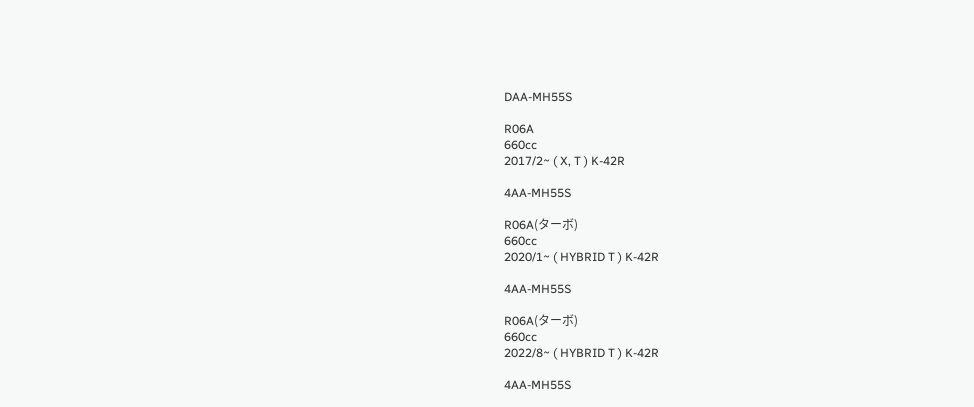DAA-MH55S

R06A
660cc
2017/2~ ( X, T ) K-42R

4AA-MH55S

R06A(ターボ)
660cc
2020/1~ ( HYBRID T ) K-42R

4AA-MH55S

R06A(ターボ)
660cc
2022/8~ ( HYBRID T ) K-42R

4AA-MH55S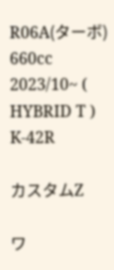R06A(ターボ)
660cc
2023/10~ ( HYBRID T ) K-42R

カスタムZ

ワ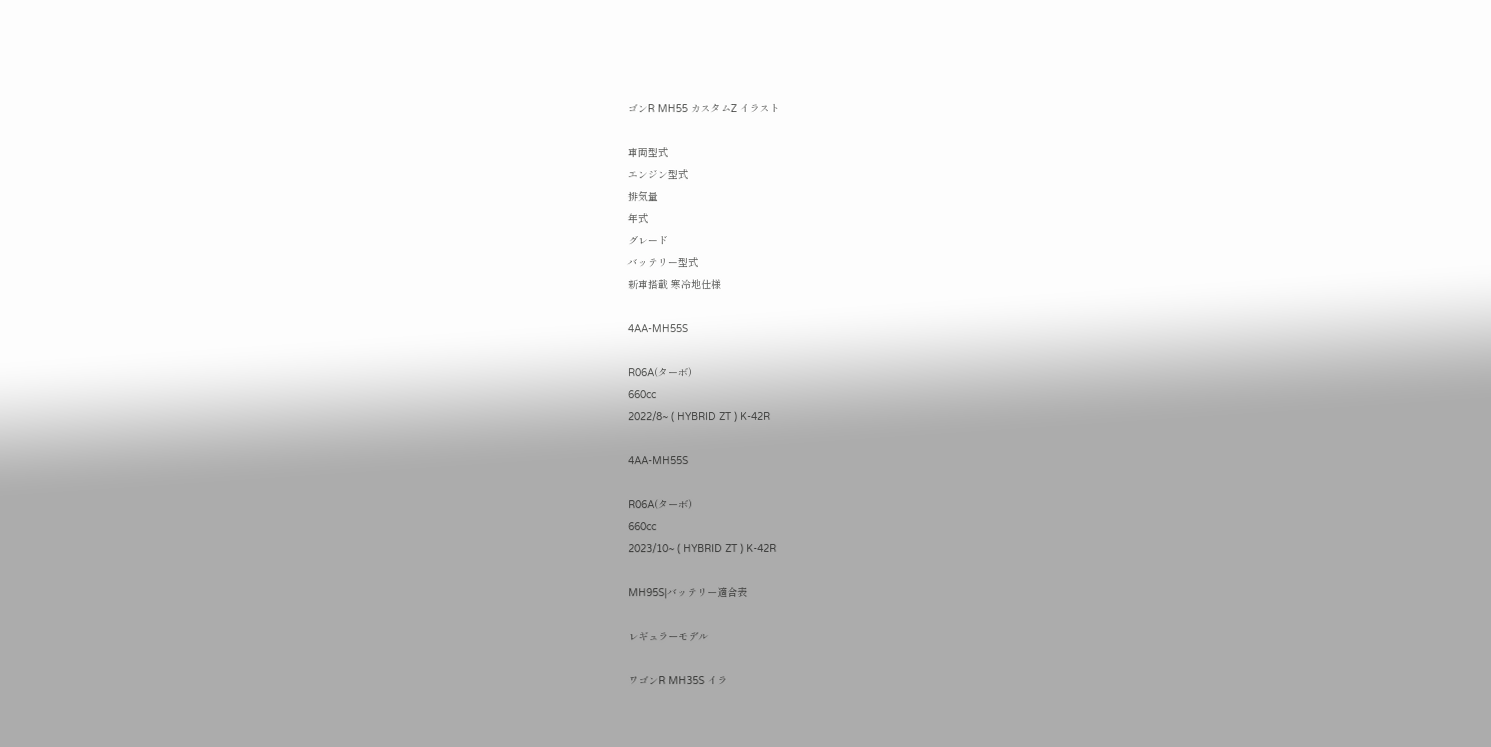ゴンR MH55 カスタムZ イラスト

車両型式
エンジン型式
排気量
年式
グレード
バッテリー型式
新車搭載 寒冷地仕様

4AA-MH55S

R06A(ターボ)
660cc
2022/8~ ( HYBRID ZT ) K-42R

4AA-MH55S

R06A(ターボ)
660cc
2023/10~ ( HYBRID ZT ) K-42R

MH95S|バッテリー適合表

レギュラーモデル

ワゴンR MH35S イラ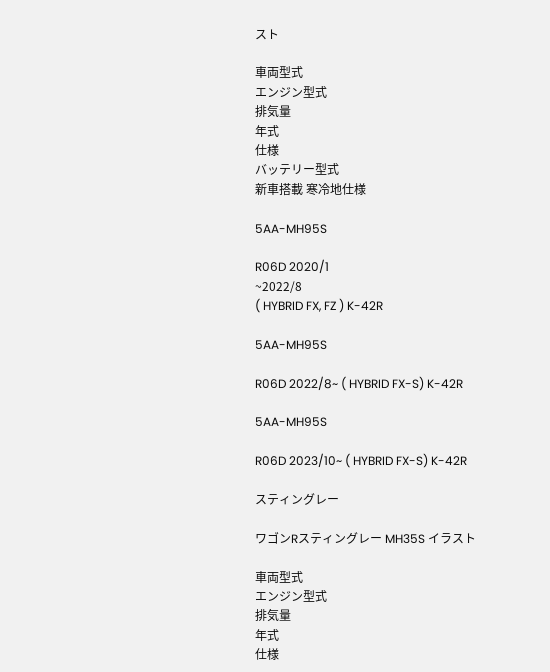スト

車両型式
エンジン型式
排気量
年式
仕様
バッテリー型式
新車搭載 寒冷地仕様

5AA-MH95S

R06D 2020/1
~2022/8
( HYBRID FX, FZ ) K-42R

5AA-MH95S

R06D 2022/8~ ( HYBRID FX-S) K-42R

5AA-MH95S

R06D 2023/10~ ( HYBRID FX-S) K-42R

スティングレー

ワゴンRスティングレー MH35S イラスト

車両型式
エンジン型式
排気量
年式
仕様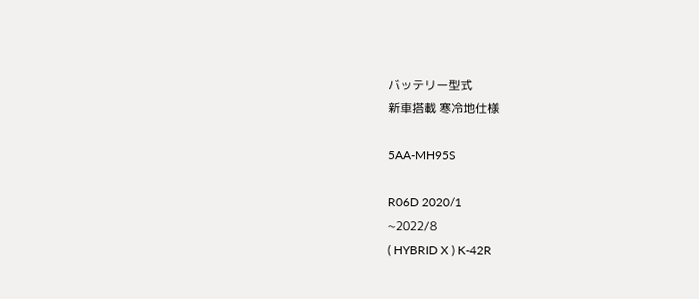バッテリー型式
新車搭載 寒冷地仕様

5AA-MH95S

R06D 2020/1
~2022/8
( HYBRID X ) K-42R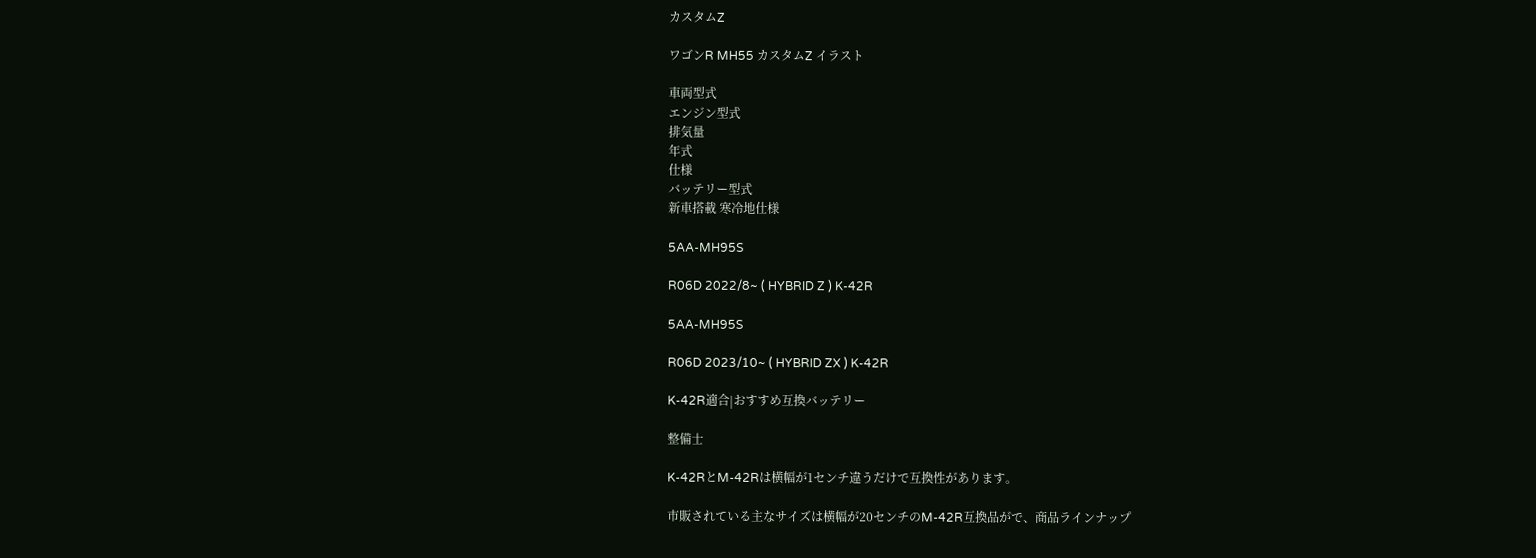カスタムZ

ワゴンR MH55 カスタムZ イラスト

車両型式
エンジン型式
排気量
年式
仕様
バッテリー型式
新車搭載 寒冷地仕様

5AA-MH95S

R06D 2022/8~ ( HYBRID Z ) K-42R

5AA-MH95S

R06D 2023/10~ ( HYBRID ZX ) K-42R

K-42R適合|おすすめ互換バッテリー

整備士

K-42RとM-42Rは横幅が1センチ違うだけで互換性があります。

市販されている主なサイズは横幅が20センチのM-42R互換品がで、商品ラインナップ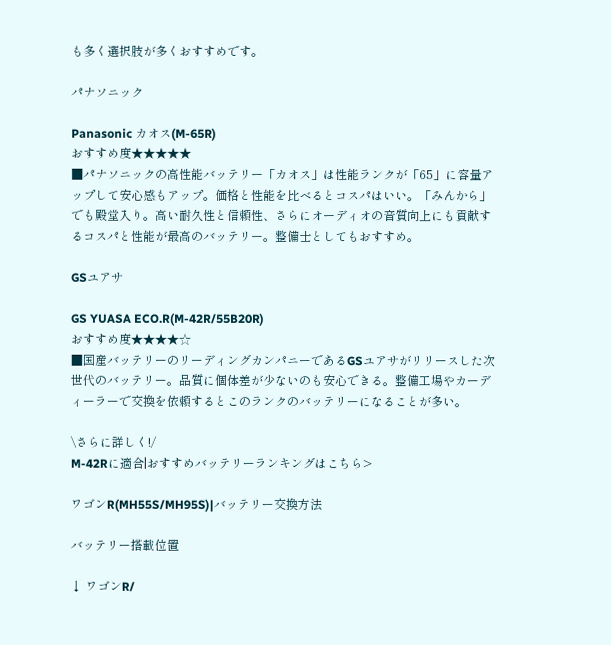も多く選択肢が多くおすすめです。

パナソニック

Panasonic カオス(M-65R)
おすすめ度★★★★★
■パナソニックの高性能バッテリー「カオス」は性能ランクが「65」に容量アップして安心感もアップ。価格と性能を比べるとコスパはいい。「みんから」でも殿堂入り。高い耐久性と信頼性、さらにオーディオの音質向上にも貢献するコスパと性能が最高のバッテリー。整備士としてもおすすめ。

GSユアサ

GS YUASA ECO.R(M-42R/55B20R)
おすすめ度★★★★☆
■国産バッテリーのリーディングカンパニーであるGSユアサがリリースした次世代のバッテリー。品質に個体差が少ないのも安心できる。整備工場やカーディーラーで交換を依頼するとこのランクのバッテリーになることが多い。

\さらに詳しく!/
M-42Rに適合|おすすめバッテリーランキングはこちら>

ワゴンR(MH55S/MH95S)|バッテリー交換方法

バッテリー搭載位置

↓ ワゴンR/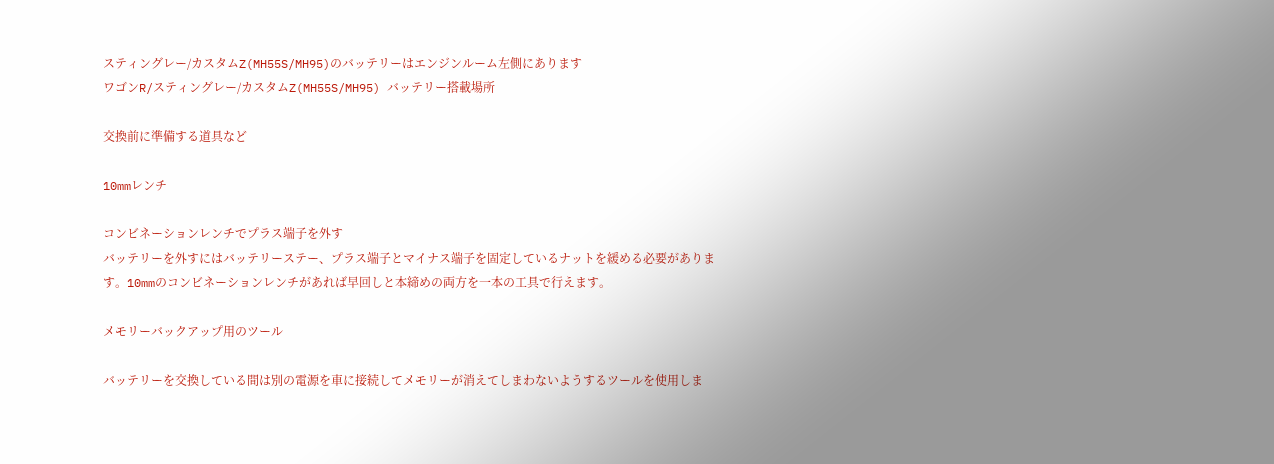スティングレー/カスタムZ(MH55S/MH95)のバッテリーはエンジンルーム左側にあります
ワゴンR/スティングレー/カスタムZ(MH55S/MH95) バッテリー搭載場所

交換前に準備する道具など

10mmレンチ

コンビネーションレンチでプラス端子を外す
バッテリーを外すにはバッテリーステー、プラス端子とマイナス端子を固定しているナットを緩める必要があります。10mmのコンビネーションレンチがあれば早回しと本締めの両方を一本の工具で行えます。

メモリーバックアップ用のツール

バッテリーを交換している間は別の電源を車に接続してメモリーが消えてしまわないようするツールを使用しま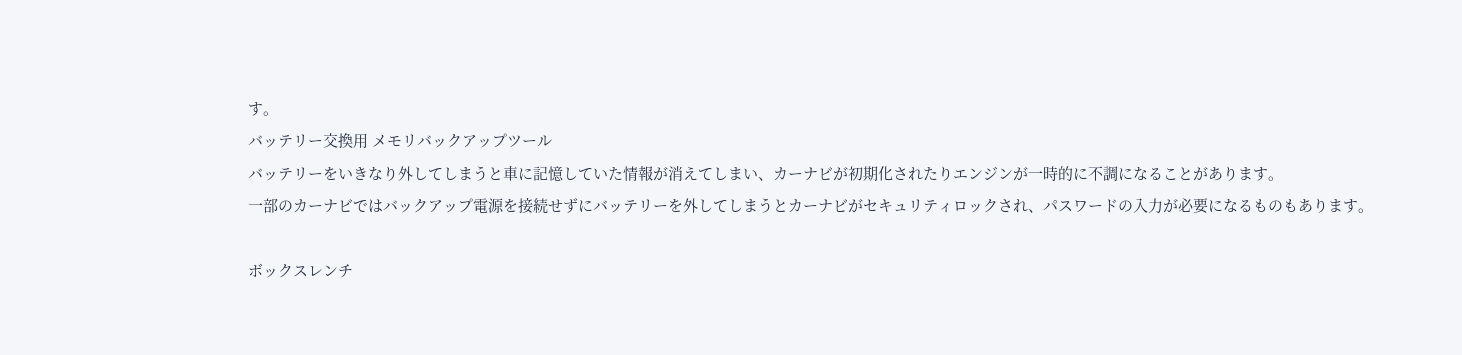す。
バッテリー交換用 メモリバックアップツール
バッテリーをいきなり外してしまうと車に記憶していた情報が消えてしまい、カーナビが初期化されたりエンジンが一時的に不調になることがあります。
一部のカーナビではバックアップ電源を接続せずにバッテリーを外してしまうとカーナビがセキュリティロックされ、パスワードの入力が必要になるものもあります。

ボックスレンチ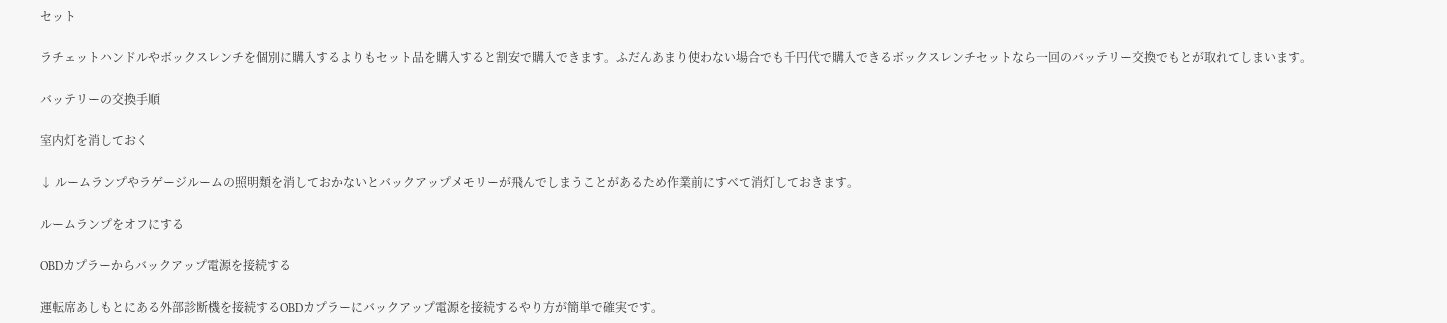セット

ラチェットハンドルやボックスレンチを個別に購入するよりもセット品を購入すると割安で購入できます。ふだんあまり使わない場合でも千円代で購入できるボックスレンチセットなら一回のバッテリー交換でもとが取れてしまいます。

バッテリーの交換手順

室内灯を消しておく

↓ ルームランプやラゲージルームの照明類を消しておかないとバックアップメモリーが飛んでしまうことがあるため作業前にすべて消灯しておきます。

ルームランプをオフにする

OBDカプラーからバックアップ電源を接続する

運転席あしもとにある外部診断機を接続するOBDカプラーにバックアップ電源を接続するやり方が簡単で確実です。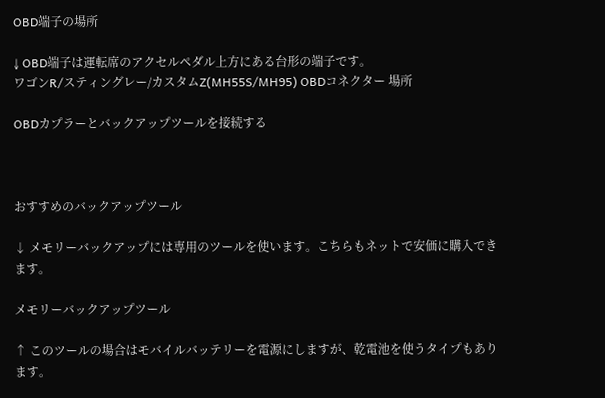OBD端子の場所

↓ OBD端子は運転席のアクセルペダル上方にある台形の端子です。
ワゴンR/スティングレー/カスタムZ(MH55S/MH95) OBDコネクター 場所

OBDカプラーとバックアップツールを接続する



おすすめのバックアップツール

↓ メモリーバックアップには専用のツールを使います。こちらもネットで安価に購入できます。

メモリーバックアップツール

↑ このツールの場合はモバイルバッテリーを電源にしますが、乾電池を使うタイプもあります。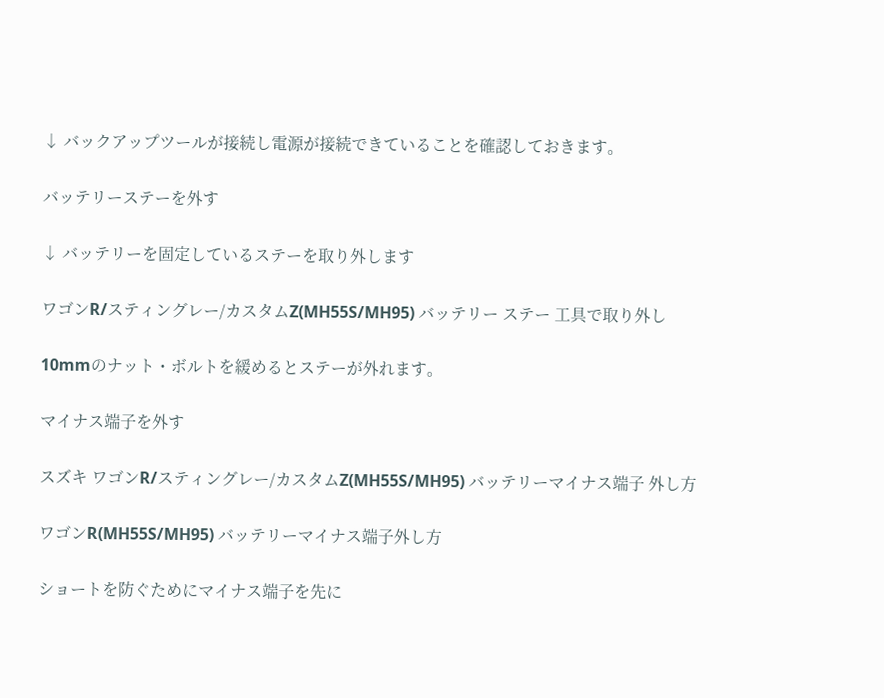↓ バックアップツールが接続し電源が接続できていることを確認しておきます。

バッテリーステーを外す

↓ バッテリーを固定しているステーを取り外します

ワゴンR/スティングレー/カスタムZ(MH55S/MH95) バッテリー ステー 工具で取り外し

10mmのナット・ボルトを緩めるとステーが外れます。

マイナス端子を外す

スズキ ワゴンR/スティングレー/カスタムZ(MH55S/MH95) バッテリーマイナス端子 外し方

ワゴンR(MH55S/MH95) バッテリーマイナス端子外し方

ショートを防ぐためにマイナス端子を先に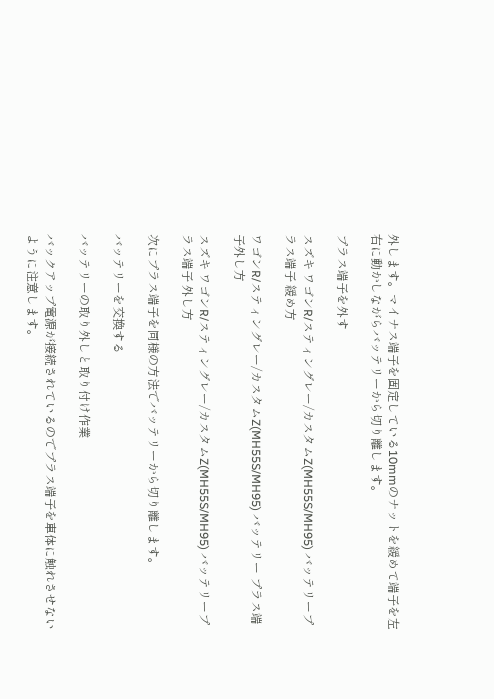外します。マイナス端子を固定している10mmのナットを緩めて端子を左右に動かしながらバッテリーから切り離します。

プラス端子を外す

スズキ ワゴンR/スティングレー/カスタムZ(MH55S/MH95) バッテリープラス端子 緩め方

ワゴンR/スティングレー/カスタムZ(MH55S/MH95) バッテリー プラス端子外し方

スズキ ワゴンR/スティングレー/カスタムZ(MH55S/MH95) バッテリープラス端子 外し方

次にプラス端子を同様の方法でバッテリーから切り離します。

バッテリーを交換する

バッテリーの取り外しと取り付け作業

バックアップ電源が接続されているのでプラス端子を車体に触れさせないように注意します。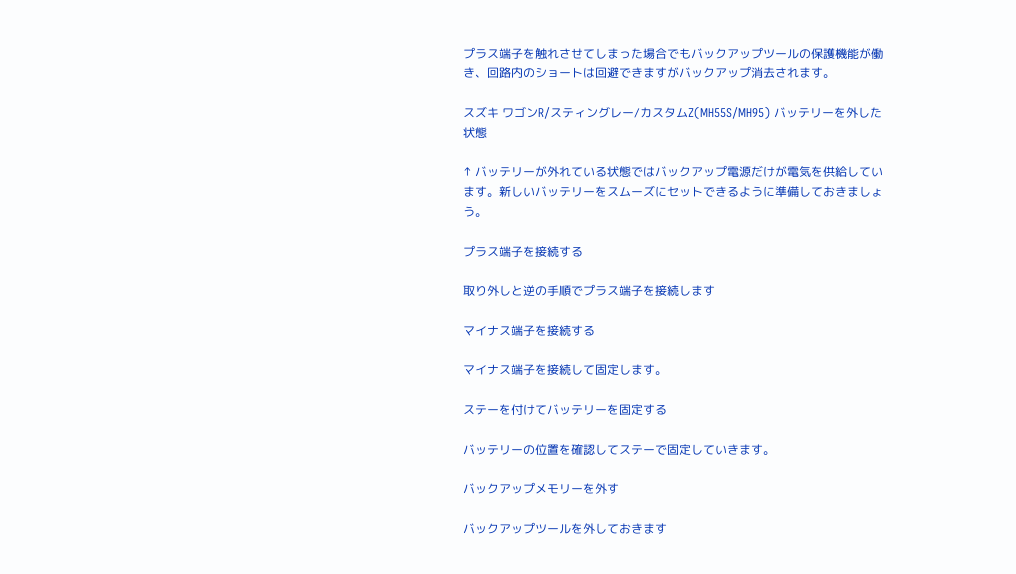プラス端子を触れさせてしまった場合でもバックアップツールの保護機能が働き、回路内のショートは回避できますがバックアップ消去されます。

スズキ ワゴンR/スティングレー/カスタムZ(MH55S/MH95) バッテリーを外した状態

↑ バッテリーが外れている状態ではバックアップ電源だけが電気を供給しています。新しいバッテリーをスムーズにセットできるように準備しておきましょう。

プラス端子を接続する

取り外しと逆の手順でプラス端子を接続します

マイナス端子を接続する

マイナス端子を接続して固定します。

ステーを付けてバッテリーを固定する

バッテリーの位置を確認してステーで固定していきます。

バックアップメモリーを外す

バックアップツールを外しておきます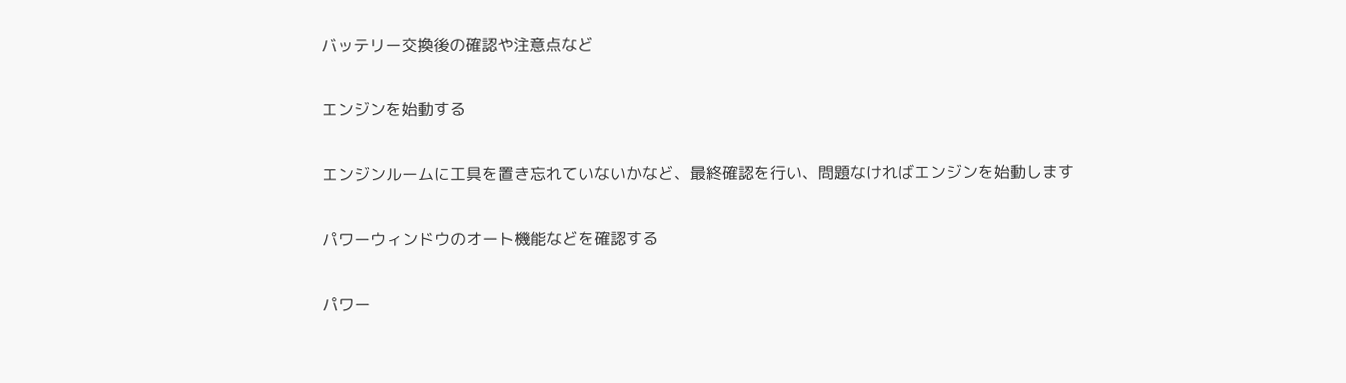バッテリー交換後の確認や注意点など

エンジンを始動する

エンジンルームに工具を置き忘れていないかなど、最終確認を行い、問題なければエンジンを始動します

パワーウィンドウのオート機能などを確認する

パワー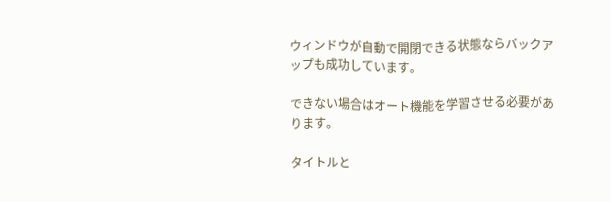ウィンドウが自動で開閉できる状態ならバックアップも成功しています。

できない場合はオート機能を学習させる必要があります。

タイトルと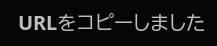URLをコピーしました